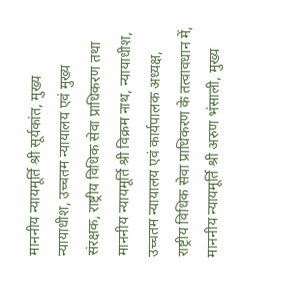माननीय न्यायमूर्ति श्री सूर्यकांत, मुख्य न्यायाधीश, उच्चतम न्यायालय एवं मुख्य संरक्षक, राष्ट्रीय विधिक सेवा प्राधिकरण तथा माननीय न्यायमूर्ति श्री विक्रम नाथ, न्यायाधीश, उच्चतम न्यायालय एवं कार्यपालक अध्यक्ष, राष्ट्रीय विधिक सेवा प्राधिकरण के तत्वावधान में, माननीय न्यायमूर्ति श्री अरुण भंसाली, मुख्य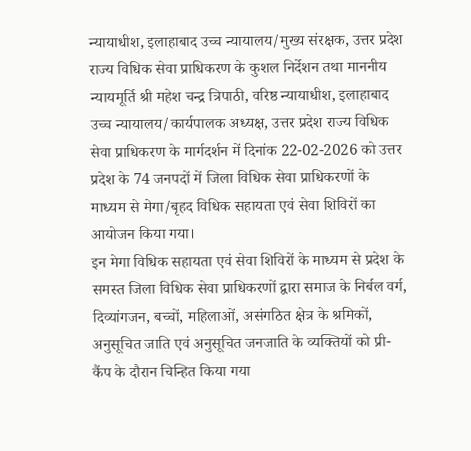न्यायाधीश, इलाहाबाद उच्च न्यायालय/मुख्य संरक्षक, उत्तर प्रदेश राज्य विधिक सेवा प्राधिकरण के कुशल निर्देशन तथा माननीय न्यायमूर्ति श्री महेश चन्द्र त्रिपाठी, वरिष्ठ न्यायाधीश, इलाहाबाद उच्च न्यायालय/कार्यपालक अध्यक्ष, उत्तर प्रदेश राज्य विधिक सेवा प्राधिकरण के मार्गदर्शन में दिनांक 22-02-2026 को उत्तर प्रदेश के 74 जनपदों में जिला विधिक सेवा प्राधिकरणों के माध्यम से मेगा/बृहद विधिक सहायता एवं सेवा शिविरों का आयोजन किया गया।
इन मेगा विधिक सहायता एवं सेवा शिविरों के माध्यम से प्रदेश के समस्त जिला विधिक सेवा प्राधिकरणों द्वारा समाज के निर्बल वर्ग, दिव्यांगजन, बच्चों, महिलाओं, असंगठित क्षेत्र के श्रमिकों, अनुसूचित जाति एवं अनुसूचित जनजाति के व्यक्तियों को प्री-कैंप के दौरान चिन्हित किया गया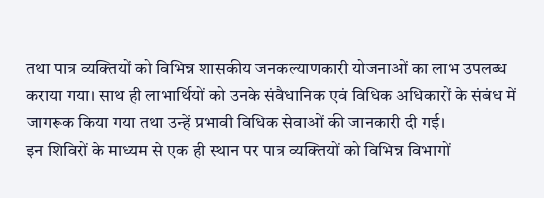तथा पात्र व्यक्तियों को विभिन्न शासकीय जनकल्याणकारी योजनाओं का लाभ उपलब्ध कराया गया। साथ ही लाभार्थियों को उनके संवैधानिक एवं विधिक अधिकारों के संबंध में जागरूक किया गया तथा उन्हें प्रभावी विधिक सेवाओं की जानकारी दी गई।
इन शिविरों के माध्यम से एक ही स्थान पर पात्र व्यक्तियों को विभिन्न विभागों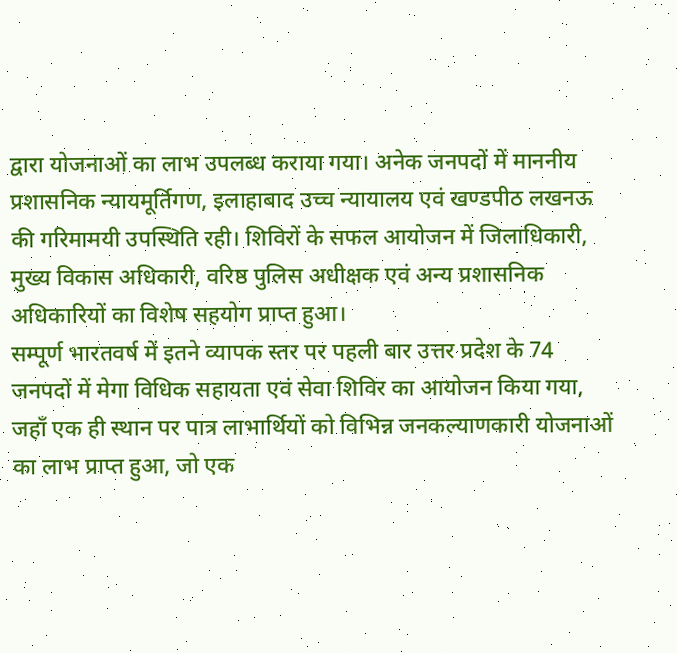द्वारा योजनाओं का लाभ उपलब्ध कराया गया। अनेक जनपदों में माननीय प्रशासनिक न्यायमूर्तिगण, इलाहाबाद उच्च न्यायालय एवं खण्डपीठ लखनऊ की गरिमामयी उपस्थिति रही। शिविरों के सफल आयोजन में जिलाधिकारी, मुख्य विकास अधिकारी, वरिष्ठ पुलिस अधीक्षक एवं अन्य प्रशासनिक अधिकारियों का विशेष सहयोग प्राप्त हुआ।
सम्पूर्ण भारतवर्ष में इतने व्यापक स्तर पर पहली बार उत्तर प्रदेश के 74 जनपदों में मेगा विधिक सहायता एवं सेवा शिविर का आयोजन किया गया, जहाँ एक ही स्थान पर पात्र लाभार्थियों को विभिन्न जनकल्याणकारी योजनाओं का लाभ प्राप्त हुआ, जो एक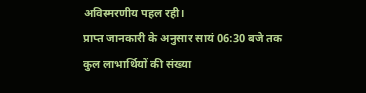अविस्मरणीय पहल रही।
प्राप्त जानकारी के अनुसार सायं 06:30 बजे तक कुल लाभार्थियों की संख्या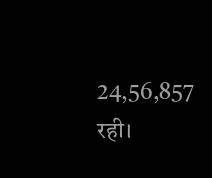24,56,857 रही।